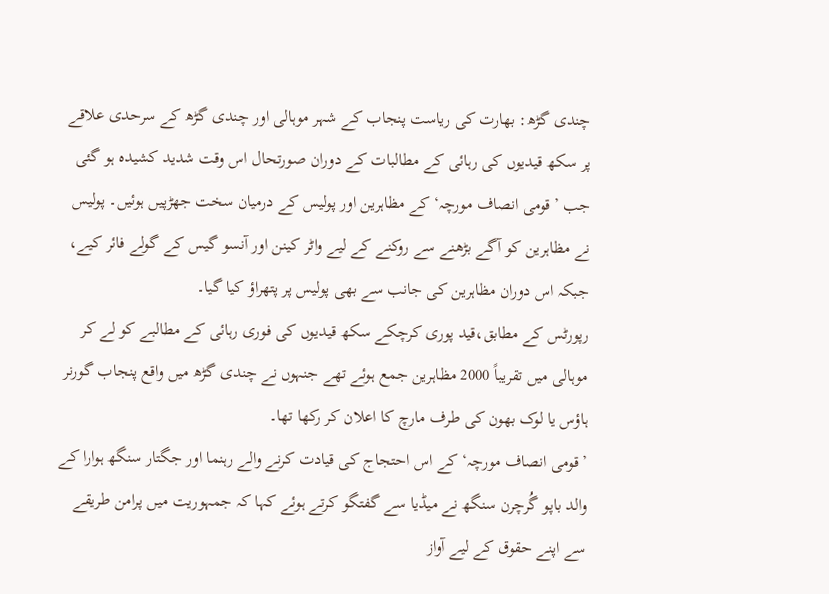چندی گڑھ: بھارت کی ریاست پنجاب کے شہر موہالی اور چندی گڑھ کے سرحدی علاقے پر سکھ قیدیوں کی رہائی کے مطالبات کے دوران صورتحال اس وقت شدید کشیدہ ہو گئی جب ’قومی انصاف مورچہ‘ کے مظاہرین اور پولیس کے درمیان سخت جھڑپیں ہوئیں۔ پولیس نے مظاہرین کو آگے بڑھنے سے روکنے کے لیے واٹر کینن اور آنسو گیس کے گولے فائر کیے، جبکہ اس دوران مظاہرین کی جانب سے بھی پولیس پر پتھراؤ کیا گیا۔
رپورٹس کے مطابق،قید پوری کرچکے سکھ قیدیوں کی فوری رہائی کے مطالبے کو لے کر موہالی میں تقریباً 2000 مظاہرین جمع ہوئے تھے جنہوں نے چندی گڑھ میں واقع پنجاب گورنر ہاؤس یا لوک بھون کی طرف مارچ کا اعلان کر رکھا تھا۔
’قومی انصاف مورچہ‘ کے اس احتجاج کی قیادت کرنے والے رہنما اور جگتار سنگھ ہوارا کے والد باپو گُرچرن سنگھ نے میڈیا سے گفتگو کرتے ہوئے کہا کہ جمہوریت میں پرامن طریقے سے اپنے حقوق کے لیے آواز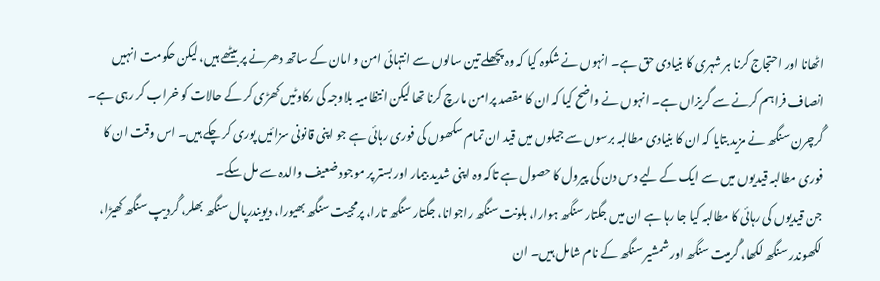اٹھانا اور احتجاج کرنا ہر شہری کا بنیادی حق ہے۔ انہوں نے شکوہ کیا کہ وہ پچھلے تین سالوں سے انتہائی امن و امان کے ساتھ دھرنے پر بیٹھے ہیں، لیکن حکومت انہیں انصاف فراہم کرنے سے گریزاں ہے۔ انہوں نے واضح کیا کہ ان کا مقصد پرامن مارچ کرنا تھا لیکن انتظامیہ بلاوجہ کی رکاوٹیں کھڑی کر کے حالات کو خراب کر رہی ہے۔
گُرچرن سنگھ نے مزید بتایا کہ ان کا بنیادی مطالبہ برسوں سے جیلوں میں قید ان تمام سکھوں کی فوری رہائی ہے جو اپنی قانونی سزائیں پوری کر چکے ہیں۔ اس وقت ان کا فوری مطالبہ قیدیوں میں سے ایک کے لیے دس دن کی پیرول کا حصول ہے تاکہ وہ اپنی شدید بیمار اور بستر پر موجود ضعیف والدہ سے مل سکے۔
جن قیدیوں کی رہائی کا مطالبہ کیا جا رہا ہے ان میں جگتار سنگھ ہوارا، بلونت سنگھ راجوانا، جگتار سنگھ تارا، پرمجیت سنگھ بھیورا، دیویندرپال سنگھ بھلر، گُردیپ سنگھ کھیڑا، لکھوندر سنگھ لکھا، گُرمیت سنگھ اور شمشیر سنگھ کے نام شامل ہیں۔ ان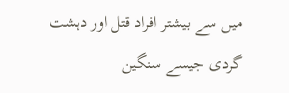میں سے بیشتر افراد قتل اور دہشت گردی جیسے سنگین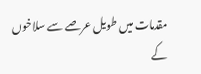مقدمات میں طویل عرصے سے سلاخوں کے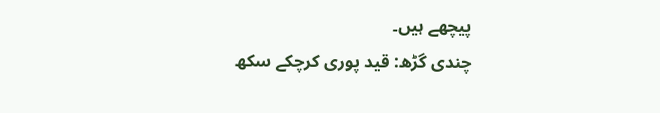پیچھے ہیں۔
چندی گڑھ: قید پوری کرچکے سکھ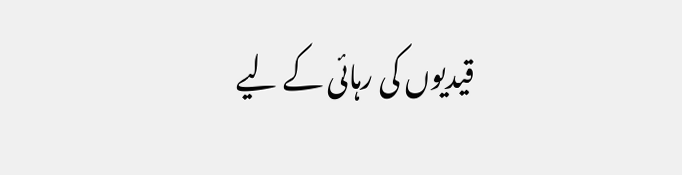قیدیوں کی رہائی کے لیے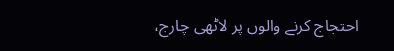احتجاج کرنے والوں پر لاٹھی چارج،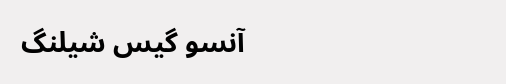آنسو گیس شیلنگ